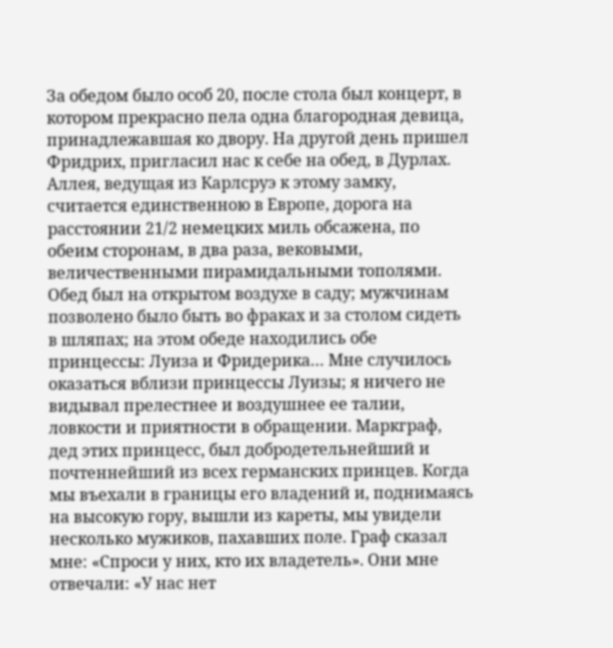За обедом было особ 20, после стола был концерт, в котором прекрасно пела одна благородная девица, принадлежавшая ко двору. На другой день пришел Фридрих, пригласил нас к себе на обед, в Дурлах. Аллея, ведущая из Карлсруэ к этому замку, считается единственною в Европе, дорога на расстоянии 21/2 немецких миль обсажена, по обеим сторонам, в два раза, вековыми, величественными пирамидальными тополями. Обед был на открытом воздухе в саду; мужчинам позволено было быть во фраках и за столом сидеть в шляпах; на этом обеде находились обе принцессы: Луиза и Фридерика… Мне случилось оказаться вблизи принцессы Луизы; я ничего не видывал прелестнее и воздушнее ее талии, ловкости и приятности в обращении. Маркграф, дед этих принцесс, был добродетельнейший и почтеннейший из всех германских принцев. Когда мы въехали в границы его владений и, поднимаясь на высокую гору, вышли из кареты, мы увидели несколько мужиков, пахавших поле. Граф сказал мне: «Спроси у них, кто их владетель». Они мне отвечали: «У нас нет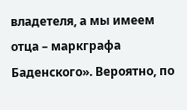владетеля, а мы имеем отца – маркграфа Баденского». Вероятно, по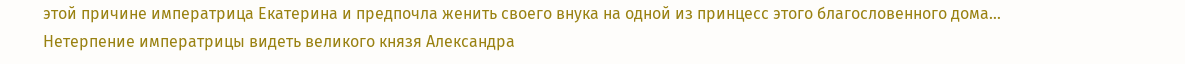этой причине императрица Екатерина и предпочла женить своего внука на одной из принцесс этого благословенного дома…
Нетерпение императрицы видеть великого князя Александра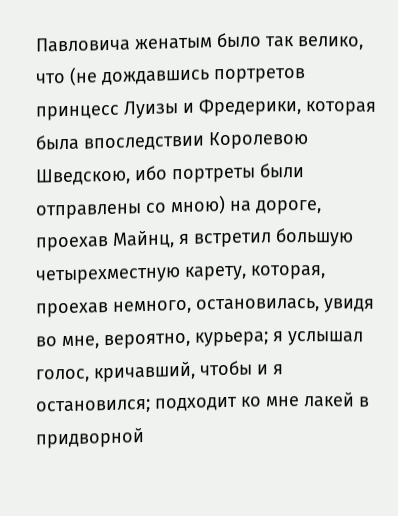Павловича женатым было так велико, что (не дождавшись портретов принцесс Луизы и Фредерики, которая была впоследствии Королевою Шведскою, ибо портреты были отправлены со мною) на дороге, проехав Майнц, я встретил большую четырехместную карету, которая, проехав немного, остановилась, увидя во мне, вероятно, курьера; я услышал голос, кричавший, чтобы и я остановился; подходит ко мне лакей в придворной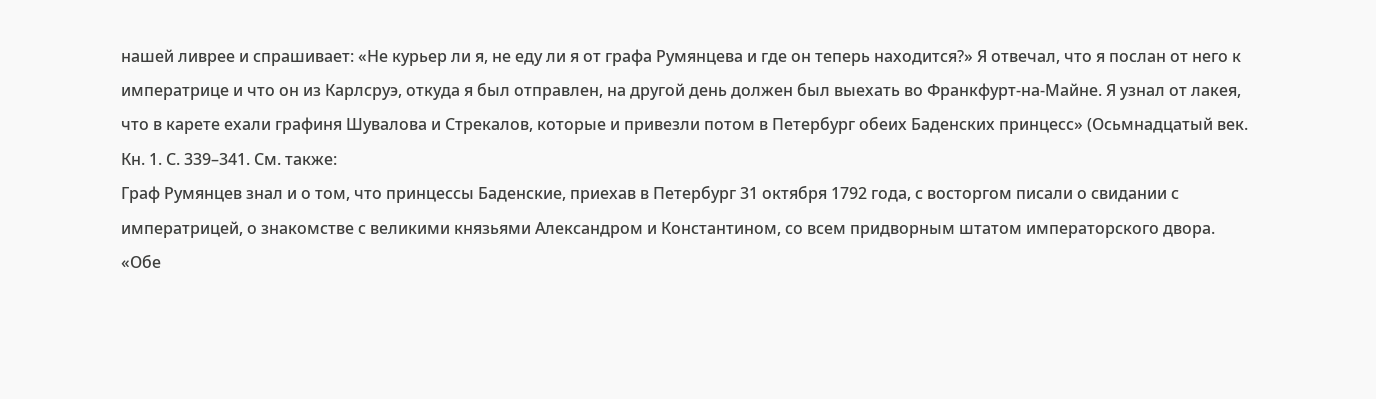нашей ливрее и спрашивает: «Не курьер ли я, не еду ли я от графа Румянцева и где он теперь находится?» Я отвечал, что я послан от него к императрице и что он из Карлсруэ, откуда я был отправлен, на другой день должен был выехать во Франкфурт-на-Майне. Я узнал от лакея, что в карете ехали графиня Шувалова и Стрекалов, которые и привезли потом в Петербург обеих Баденских принцесс» (Осьмнадцатый век. Кн. 1. С. 339–341. См. также:
Граф Румянцев знал и о том, что принцессы Баденские, приехав в Петербург 31 октября 1792 года, с восторгом писали о свидании с императрицей, о знакомстве с великими князьями Александром и Константином, со всем придворным штатом императорского двора. «Обе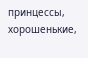принцессы, хорошенькие,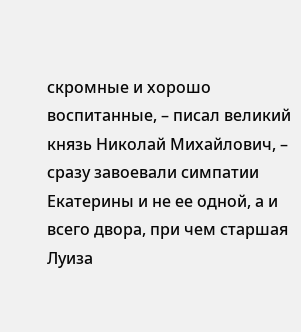скромные и хорошо воспитанные, – писал великий князь Николай Михайлович, – сразу завоевали симпатии Екатерины и не ее одной, а и всего двора, при чем старшая Луиза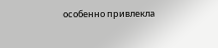особенно привлекла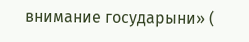внимание государыни» (